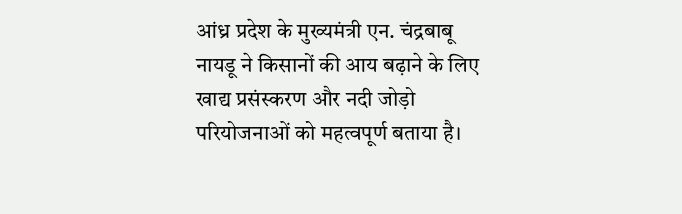आंध्र प्रदेश के मुख्यमंत्री एन. चंद्रबाबू नायडू ने किसानों की आय बढ़ाने के लिए खाद्य प्रसंस्करण और नदी जोड़ो परियोजनाओं को महत्वपूर्ण बताया है।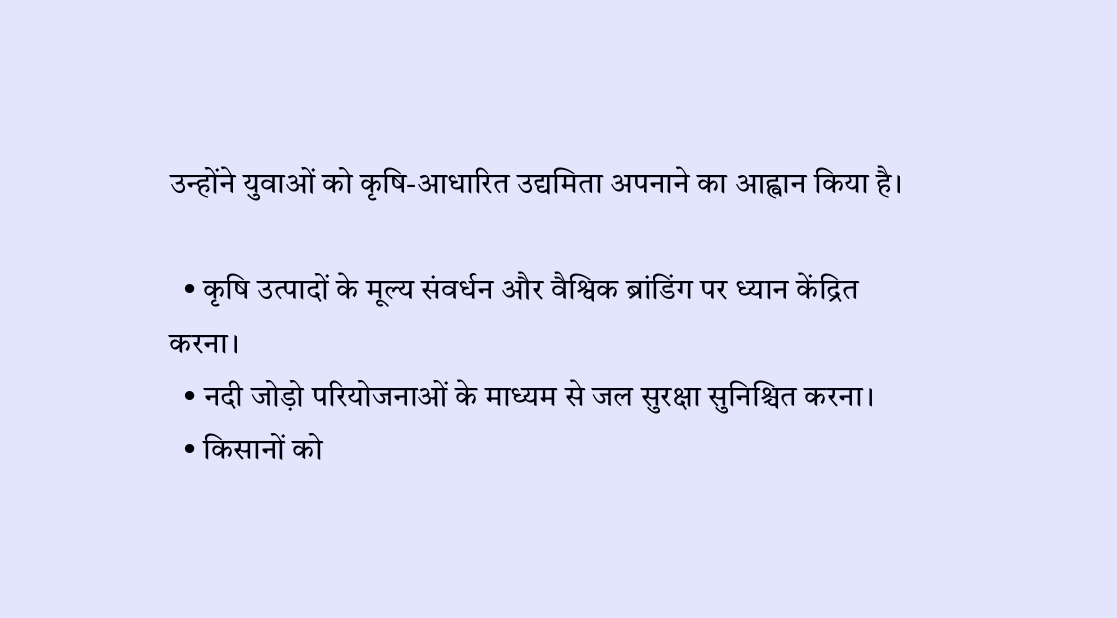उन्होंने युवाओं को कृषि-आधारित उद्यमिता अपनाने का आह्वान किया है।

  • कृषि उत्पादों के मूल्य संवर्धन और वैश्विक ब्रांडिंग पर ध्यान केंद्रित करना।
  • नदी जोड़ो परियोजनाओं के माध्यम से जल सुरक्षा सुनिश्चित करना।
  • किसानों को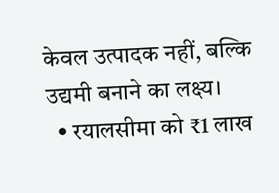केवल उत्पादक नहीं, बल्कि उद्यमी बनाने का लक्ष्य।
  • रयालसीमा को ₹1 लाख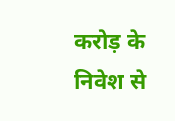करोड़ के निवेश से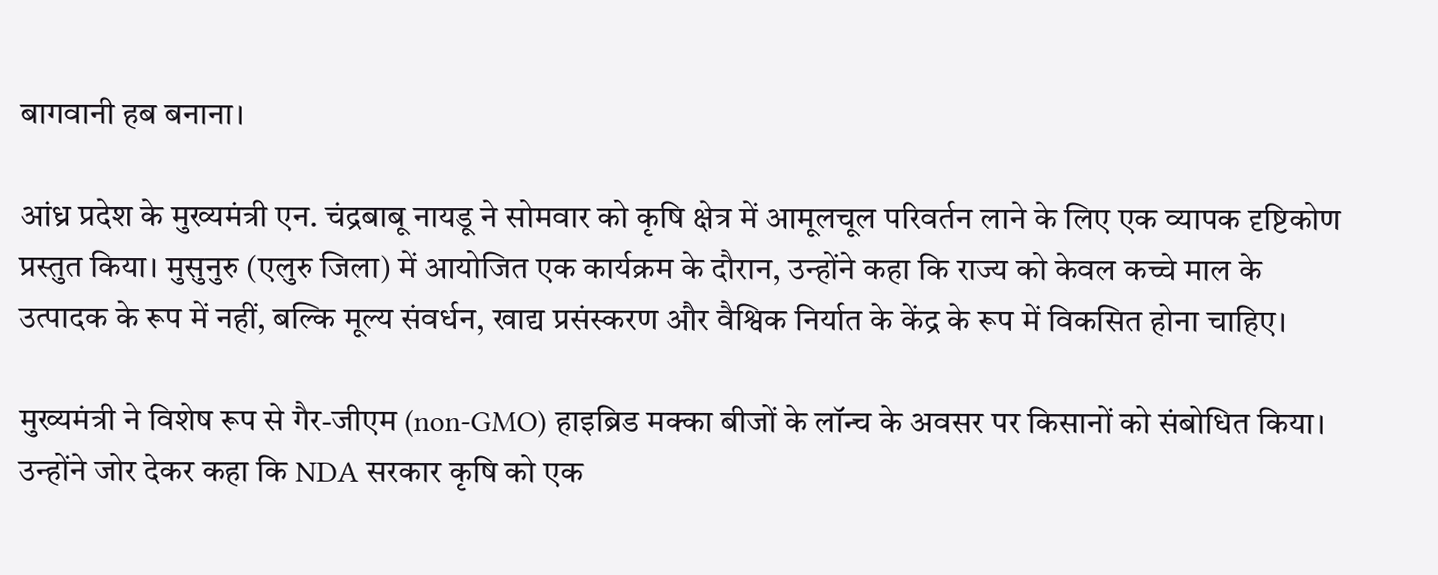बागवानी हब बनाना।

आंध्र प्रदेश के मुख्यमंत्री एन. चंद्रबाबू नायडू ने सोमवार को कृषि क्षेत्र में आमूलचूल परिवर्तन लाने के लिए एक व्यापक दृष्टिकोण प्रस्तुत किया। मुसुनुरु (एलुरु जिला) में आयोजित एक कार्यक्रम के दौरान, उन्होंने कहा कि राज्य को केवल कच्चे माल के उत्पादक के रूप में नहीं, बल्कि मूल्य संवर्धन, खाद्य प्रसंस्करण और वैश्विक निर्यात के केंद्र के रूप में विकसित होना चाहिए।

मुख्यमंत्री ने विशेष रूप से गैर-जीएम (non-GMO) हाइब्रिड मक्का बीजों के लॉन्च के अवसर पर किसानों को संबोधित किया। उन्होंने जोर देकर कहा कि NDA सरकार कृषि को एक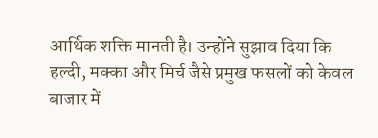आर्थिक शक्ति मानती है। उन्होंने सुझाव दिया कि हल्दी, मक्का और मिर्च जैसे प्रमुख फसलों को केवल बाजार में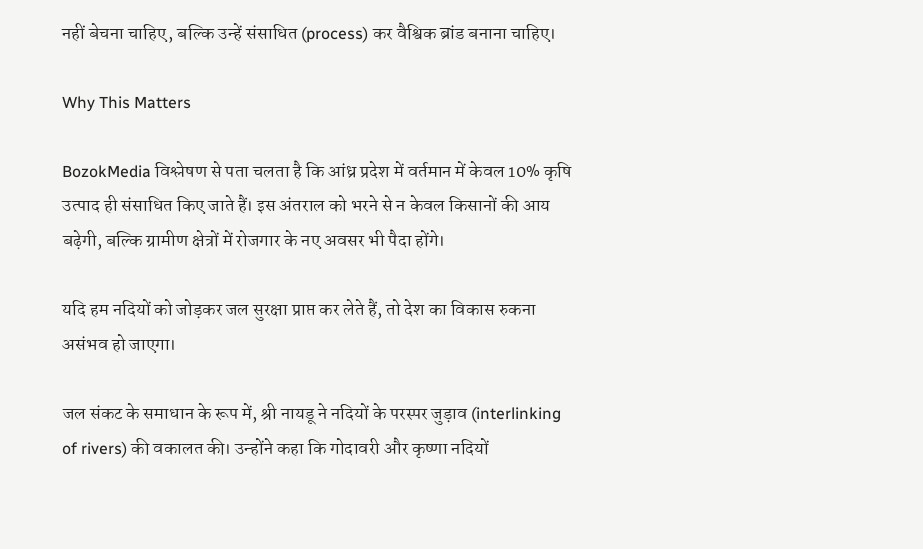नहीं बेचना चाहिए, बल्कि उन्हें संसाधित (process) कर वैश्विक ब्रांड बनाना चाहिए।

Why This Matters

BozokMedia विश्लेषण से पता चलता है कि आंध्र प्रदेश में वर्तमान में केवल 10% कृषि उत्पाद ही संसाधित किए जाते हैं। इस अंतराल को भरने से न केवल किसानों की आय बढ़ेगी, बल्कि ग्रामीण क्षेत्रों में रोजगार के नए अवसर भी पैदा होंगे।

यदि हम नदियों को जोड़कर जल सुरक्षा प्राप्त कर लेते हैं, तो देश का विकास रुकना असंभव हो जाएगा।

जल संकट के समाधान के रूप में, श्री नायडू ने नदियों के परस्पर जुड़ाव (interlinking of rivers) की वकालत की। उन्होंने कहा कि गोदावरी और कृष्णा नदियों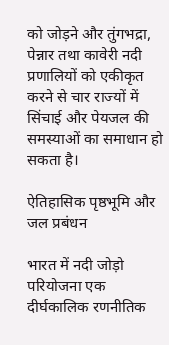को जोड़ने और तुंगभद्रा, पेन्नार तथा कावेरी नदी प्रणालियों को एकीकृत करने से चार राज्यों में सिंचाई और पेयजल की समस्याओं का समाधान हो सकता है।

ऐतिहासिक पृष्ठभूमि और जल प्रबंधन

भारत में नदी जोड़ो परियोजना एक दीर्घकालिक रणनीतिक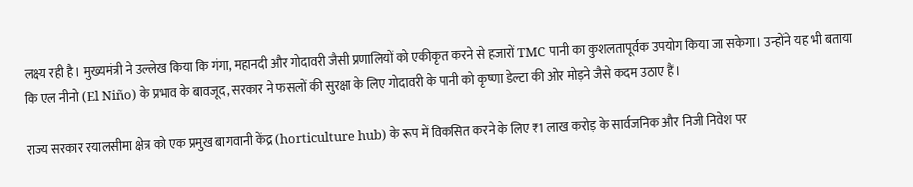लक्ष्य रही है। मुख्यमंत्री ने उल्लेख किया कि गंगा, महानदी और गोदावरी जैसी प्रणालियों को एकीकृत करने से हजारों TMC पानी का कुशलतापूर्वक उपयोग किया जा सकेगा। उन्होंने यह भी बताया कि एल नीनो (El Niño) के प्रभाव के बावजूद, सरकार ने फसलों की सुरक्षा के लिए गोदावरी के पानी को कृष्णा डेल्टा की ओर मोड़ने जैसे कदम उठाए हैं।

राज्य सरकार रयालसीमा क्षेत्र को एक प्रमुख बागवानी केंद्र (horticulture hub) के रूप में विकसित करने के लिए ₹1 लाख करोड़ के सार्वजनिक और निजी निवेश पर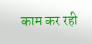काम कर रही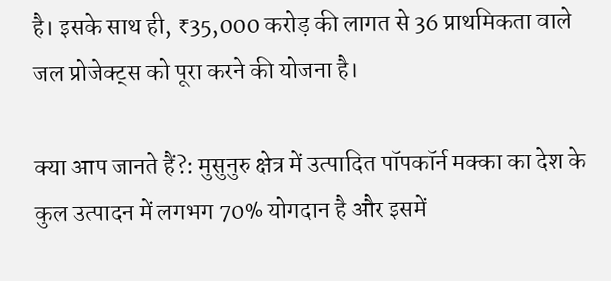है। इसके साथ ही, ₹35,000 करोड़ की लागत से 36 प्राथमिकता वाले जल प्रोजेक्ट्स को पूरा करने की योजना है।

क्या आप जानते हैं?: मुसुनुरु क्षेत्र में उत्पादित पॉपकॉर्न मक्का का देश के कुल उत्पादन में लगभग 70% योगदान है और इसमें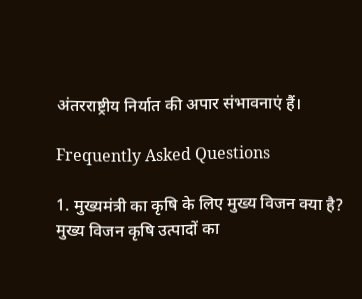अंतरराष्ट्रीय निर्यात की अपार संभावनाएं हैं।

Frequently Asked Questions

1. मुख्यमंत्री का कृषि के लिए मुख्य विजन क्या है?
मुख्य विजन कृषि उत्पादों का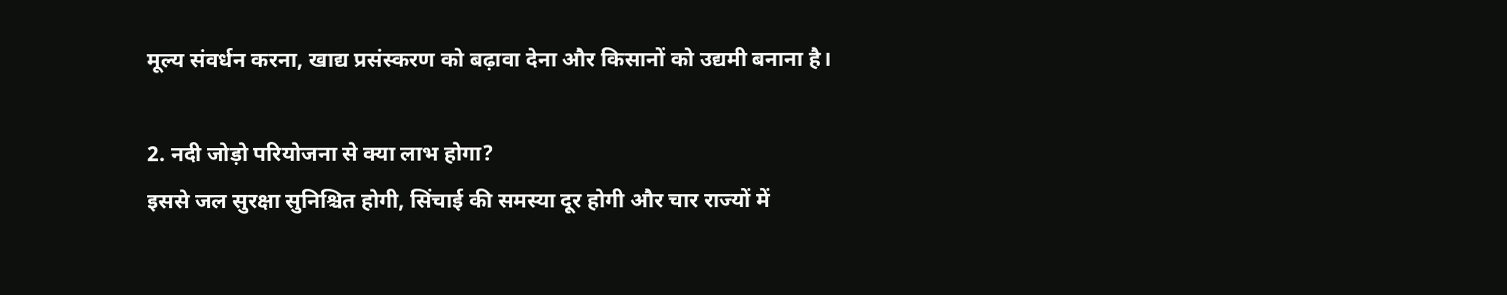मूल्य संवर्धन करना, खाद्य प्रसंस्करण को बढ़ावा देना और किसानों को उद्यमी बनाना है।

2. नदी जोड़ो परियोजना से क्या लाभ होगा?
इससे जल सुरक्षा सुनिश्चित होगी, सिंचाई की समस्या दूर होगी और चार राज्यों में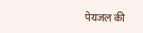पेयजल की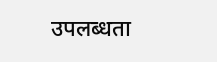उपलब्धता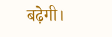बढ़ेगी।